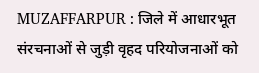MUZAFFARPUR : जिले में आधारभूत संरचनाओं से जुड़ी वृहद परियोजनाओं को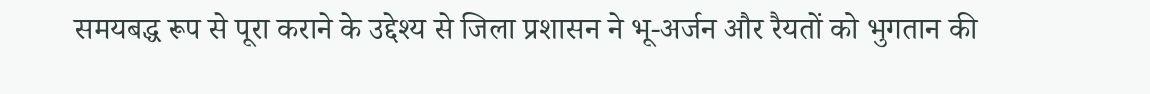समयबद्ध रूप से पूरा कराने के उद्देश्य से जिला प्रशासन ने भू-अर्जन और रैयतों को भुगतान की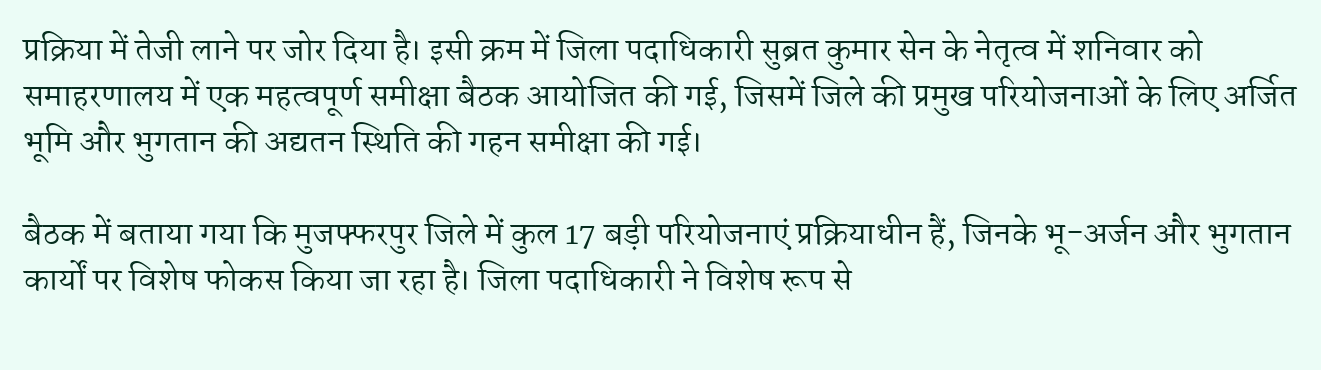प्रक्रिया में तेजी लाने पर जोर दिया है। इसी क्रम में जिला पदाधिकारी सुब्रत कुमार सेन के नेतृत्व में शनिवार को समाहरणालय में एक महत्वपूर्ण समीक्षा बैठक आयोजित की गई, जिसमें जिले की प्रमुख परियोजनाओं के लिए अर्जित भूमि और भुगतान की अद्यतन स्थिति की गहन समीक्षा की गई।

बैठक में बताया गया कि मुजफ्फरपुर जिले में कुल 17 बड़ी परियोजनाएं प्रक्रियाधीन हैं, जिनके भू-अर्जन और भुगतान कार्यों पर विशेष फोकस किया जा रहा है। जिला पदाधिकारी ने विशेष रूप से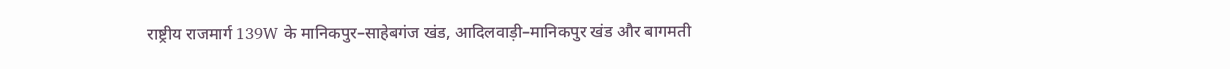राष्ट्रीय राजमार्ग 139W के मानिकपुर–साहेबगंज खंड, आदिलवाड़ी–मानिकपुर खंड और बागमती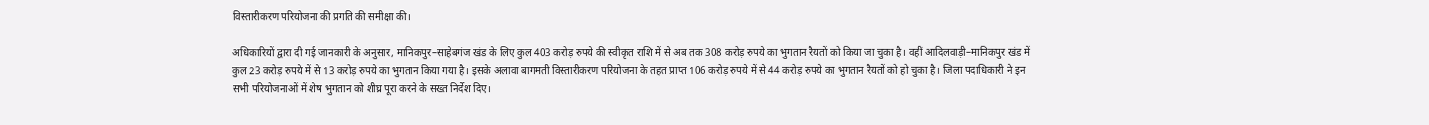विस्तारीकरण परियोजना की प्रगति की समीक्षा की।

अधिकारियों द्वारा दी गई जानकारी के अनुसार, मानिकपुर–साहेबगंज खंड के लिए कुल 403 करोड़ रुपये की स्वीकृत राशि में से अब तक 308 करोड़ रुपये का भुगतान रैयतों को किया जा चुका है। वहीं आदिलवाड़ी–मानिकपुर खंड में कुल 23 करोड़ रुपये में से 13 करोड़ रुपये का भुगतान किया गया है। इसके अलावा बागमती विस्तारीकरण परियोजना के तहत प्राप्त 106 करोड़ रुपये में से 44 करोड़ रुपये का भुगतान रैयतों को हो चुका है। जिला पदाधिकारी ने इन सभी परियोजनाओं में शेष भुगतान को शीघ्र पूरा करने के सख्त निर्देश दिए।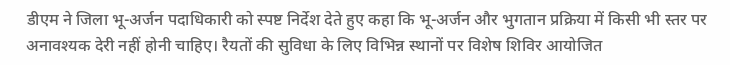डीएम ने जिला भू-अर्जन पदाधिकारी को स्पष्ट निर्देश देते हुए कहा कि भू-अर्जन और भुगतान प्रक्रिया में किसी भी स्तर पर अनावश्यक देरी नहीं होनी चाहिए। रैयतों की सुविधा के लिए विभिन्न स्थानों पर विशेष शिविर आयोजित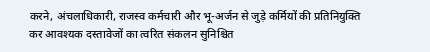करने, अंचलाधिकारी, राजस्व कर्मचारी और भू-अर्जन से जुड़े कर्मियों की प्रतिनियुक्ति कर आवश्यक दस्तावेजों का त्वरित संकलन सुनिश्चित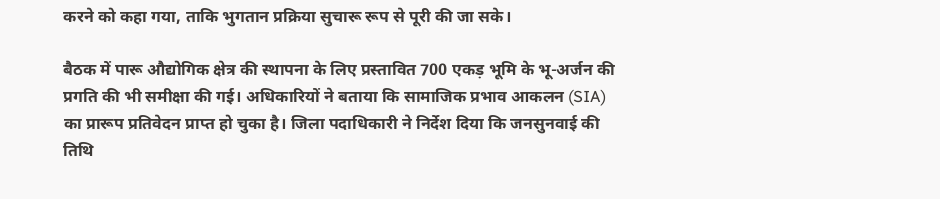करने को कहा गया, ताकि भुगतान प्रक्रिया सुचारू रूप से पूरी की जा सके।

बैठक में पारू औद्योगिक क्षेत्र की स्थापना के लिए प्रस्तावित 700 एकड़ भूमि के भू-अर्जन की प्रगति की भी समीक्षा की गई। अधिकारियों ने बताया कि सामाजिक प्रभाव आकलन (SIA) का प्रारूप प्रतिवेदन प्राप्त हो चुका है। जिला पदाधिकारी ने निर्देश दिया कि जनसुनवाई की तिथि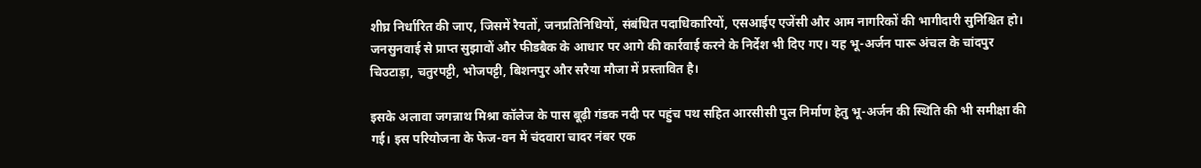शीघ्र निर्धारित की जाए, जिसमें रैयतों, जनप्रतिनिधियों, संबंधित पदाधिकारियों, एसआईए एजेंसी और आम नागरिकों की भागीदारी सुनिश्चित हो। जनसुनवाई से प्राप्त सुझावों और फीडबैक के आधार पर आगे की कार्रवाई करने के निर्देश भी दिए गए। यह भू-अर्जन पारू अंचल के चांदपुर चिउटाड़ा, चतुरपट्टी, भोजपट्टी, बिशनपुर और सरैया मौजा में प्रस्तावित है।

इसके अलावा जगन्नाथ मिश्रा कॉलेज के पास बूढ़ी गंडक नदी पर पहुंच पथ सहित आरसीसी पुल निर्माण हेतु भू-अर्जन की स्थिति की भी समीक्षा की गई। इस परियोजना के फेज-वन में चंदवारा चादर नंबर एक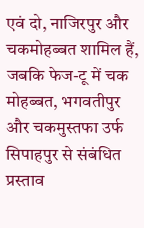एवं दो, नाजिरपुर और चकमोहब्बत शामिल हैं, जबकि फेज-टू में चक मोहब्बत, भगवतीपुर और चकमुस्तफा उर्फ सिपाहपुर से संबंधित प्रस्ताव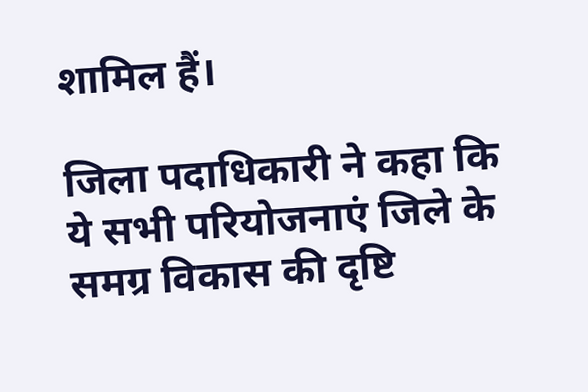शामिल हैं।

जिला पदाधिकारी ने कहा कि ये सभी परियोजनाएं जिले के समग्र विकास की दृष्टि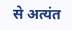से अत्यंत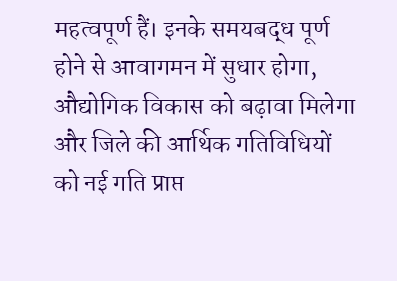महत्वपूर्ण हैं। इनके समयबद्ध पूर्ण होने से आवागमन में सुधार होगा, औद्योगिक विकास को बढ़ावा मिलेगा और जिले की आर्थिक गतिविधियों को नई गति प्राप्त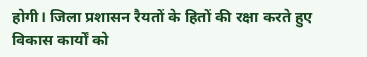होगी। जिला प्रशासन रैयतों के हितों की रक्षा करते हुए विकास कार्यों को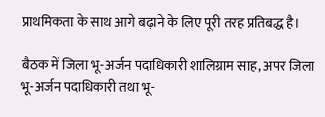प्राथमिकता के साथ आगे बढ़ाने के लिए पूरी तरह प्रतिबद्ध है।

बैठक में जिला भू-अर्जन पदाधिकारी शालिग्राम साह, अपर जिला भू-अर्जन पदाधिकारी तथा भू-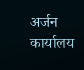अर्जन कार्यालय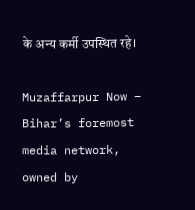के अन्य कर्मी उपस्थित रहे।

Muzaffarpur Now – Bihar’s foremost media network, owned by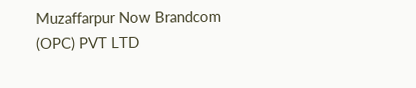Muzaffarpur Now Brandcom (OPC) PVT LTD